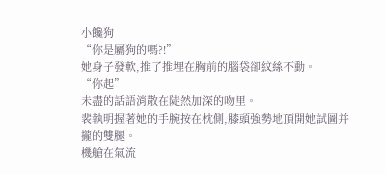小饞狗
“你是屬狗的嗎?!”
她身子發軟,推了推埋在胸前的腦袋卻紋絲不動。
“你起”
未盡的話語消散在陡然加深的吻里。
裴執明握著她的手腕按在枕側,膝頭強勢地頂開她試圖并攏的雙腿。
機艙在氣流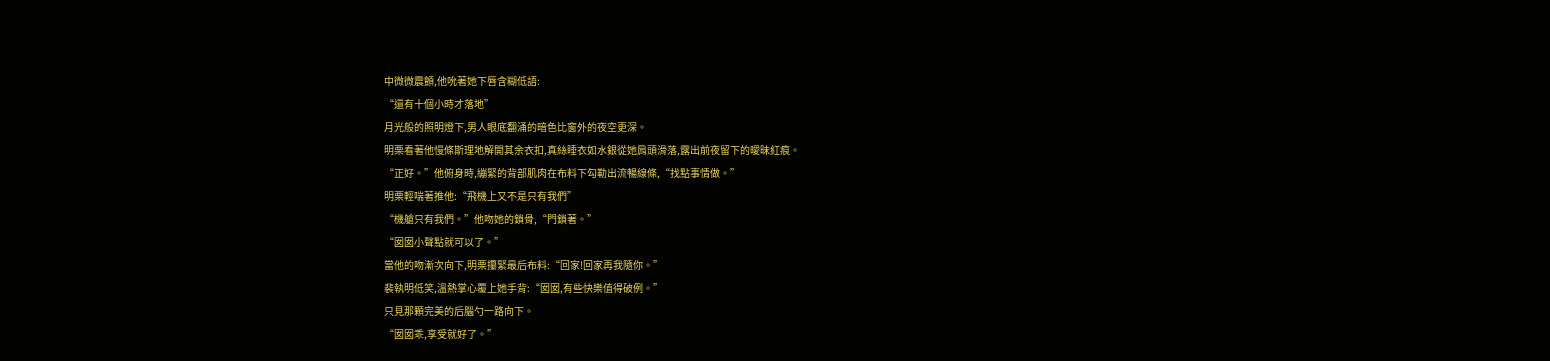中微微震顫,他吮著她下唇含糊低語:
“還有十個小時才落地”
月光般的照明燈下,男人眼底翻涌的暗色比窗外的夜空更深。
明栗看著他慢條斯理地解開其余衣扣,真絲睡衣如水銀從她肩頭滑落,露出前夜留下的曖昧紅痕。
“正好。”他俯身時,繃緊的背部肌肉在布料下勾勒出流暢線條,“找點事情做。”
明栗輕喘著推他:“飛機上又不是只有我們”
“機艙只有我們。”他吻她的鎖骨,“門鎖著。”
“囡囡小聲點就可以了。”
當他的吻漸次向下,明栗攥緊最后布料:“回家!回家再我隨你。”
裴執明低笑,溫熱掌心覆上她手背:“囡囡,有些快樂值得破例。”
只見那顆完美的后腦勺一路向下。
“囡囡乖,享受就好了。”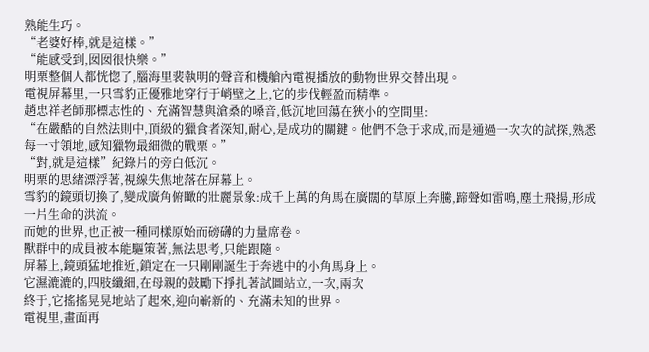熟能生巧。
“老婆好棒,就是這樣。”
“能感受到,囡囡很快樂。”
明栗整個人都恍惚了,腦海里裴執明的聲音和機艙內電視播放的動物世界交替出現。
電視屏幕里,一只雪豹正優雅地穿行于峭壁之上,它的步伐輕盈而精準。
趙忠祥老師那標志性的、充滿智慧與滄桑的嗓音,低沉地回蕩在狹小的空間里:
“在嚴酷的自然法則中,頂級的獵食者深知,耐心,是成功的關鍵。他們不急于求成,而是通過一次次的試探,熟悉每一寸領地,感知獵物最細微的戰栗。”
“對,就是這樣”紀錄片的旁白低沉。
明栗的思緒漂浮著,視線失焦地落在屏幕上。
雪豹的鏡頭切換了,變成廣角俯瞰的壯麗景象:成千上萬的角馬在廣闊的草原上奔騰,蹄聲如雷鳴,塵土飛揚,形成一片生命的洪流。
而她的世界,也正被一種同樣原始而磅礴的力量席卷。
獸群中的成員被本能驅策著,無法思考,只能跟隨。
屏幕上,鏡頭猛地推近,鎖定在一只剛剛誕生于奔逃中的小角馬身上。
它濕漉漉的,四肢纖細,在母親的鼓勵下掙扎著試圖站立,一次,兩次
終于,它搖搖晃晃地站了起來,迎向嶄新的、充滿未知的世界。
電視里,畫面再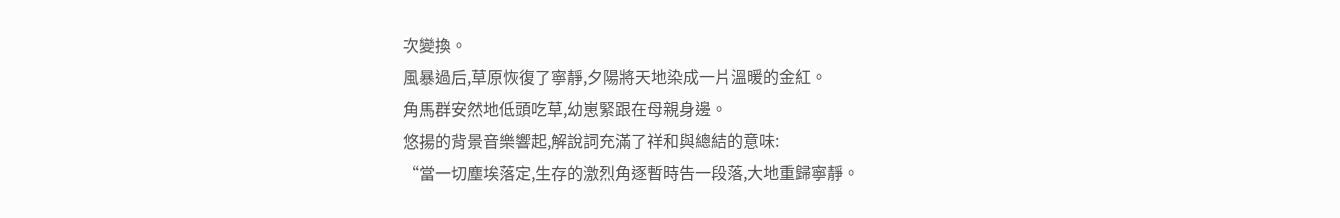次變換。
風暴過后,草原恢復了寧靜,夕陽將天地染成一片溫暖的金紅。
角馬群安然地低頭吃草,幼崽緊跟在母親身邊。
悠揚的背景音樂響起,解說詞充滿了祥和與總結的意味:
“當一切塵埃落定,生存的激烈角逐暫時告一段落,大地重歸寧靜。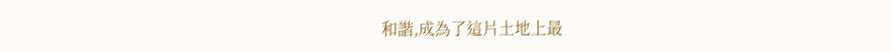和諧,成為了這片土地上最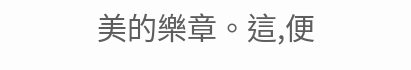美的樂章。這,便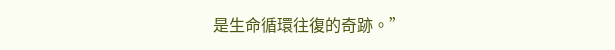是生命循環往復的奇跡。”